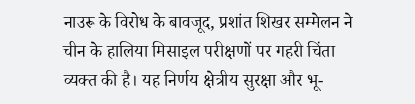नाउरू के विरोध के बावजूद, प्रशांत शिखर सम्मेलन ने चीन के हालिया मिसाइल परीक्षणों पर गहरी चिंता व्यक्त की है। यह निर्णय क्षेत्रीय सुरक्षा और भू-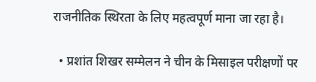राजनीतिक स्थिरता के लिए महत्वपूर्ण माना जा रहा है।

  • प्रशांत शिखर सम्मेलन ने चीन के मिसाइल परीक्षणों पर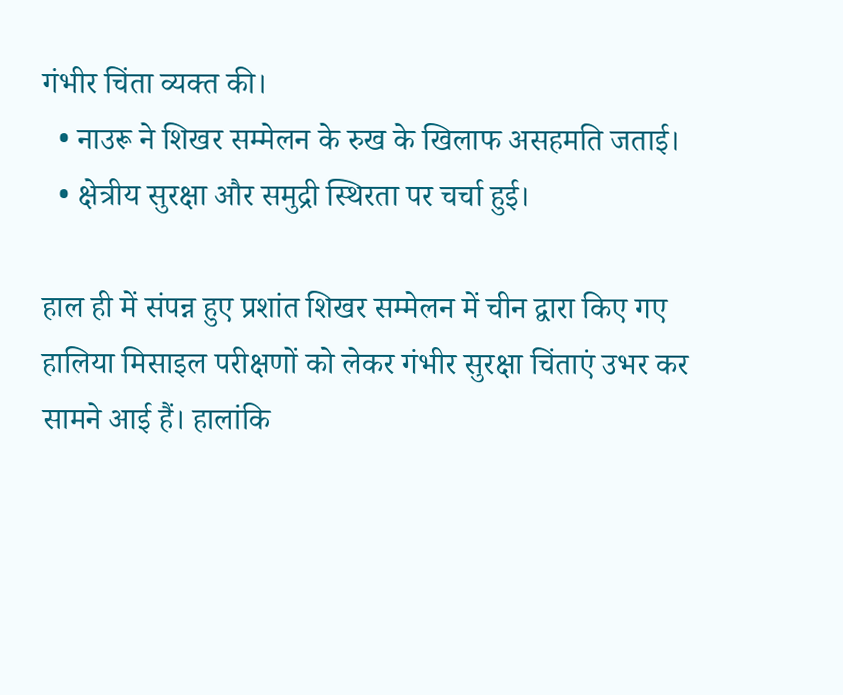गंभीर चिंता व्यक्त की।
  • नाउरू ने शिखर सम्मेलन के रुख के खिलाफ असहमति जताई।
  • क्षेत्रीय सुरक्षा और समुद्री स्थिरता पर चर्चा हुई।

हाल ही में संपन्न हुए प्रशांत शिखर सम्मेलन में चीन द्वारा किए गए हालिया मिसाइल परीक्षणों को लेकर गंभीर सुरक्षा चिंताएं उभर कर सामने आई हैं। हालांकि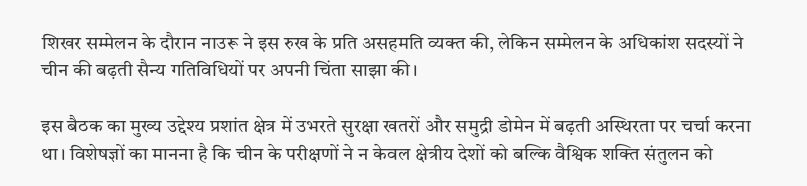शिखर सम्मेलन के दौरान नाउरू ने इस रुख के प्रति असहमति व्यक्त की, लेकिन सम्मेलन के अधिकांश सदस्यों ने चीन की बढ़ती सैन्य गतिविधियों पर अपनी चिंता साझा की।

इस बैठक का मुख्य उद्देश्य प्रशांत क्षेत्र में उभरते सुरक्षा खतरों और समुद्री डोमेन में बढ़ती अस्थिरता पर चर्चा करना था। विशेषज्ञों का मानना है कि चीन के परीक्षणों ने न केवल क्षेत्रीय देशों को बल्कि वैश्विक शक्ति संतुलन को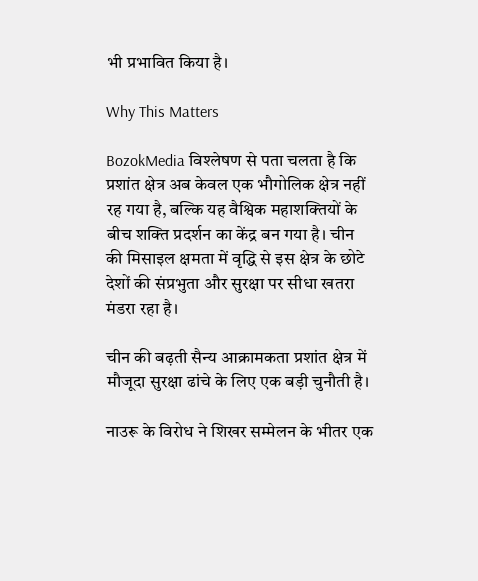भी प्रभावित किया है।

Why This Matters

BozokMedia विश्लेषण से पता चलता है कि प्रशांत क्षेत्र अब केवल एक भौगोलिक क्षेत्र नहीं रह गया है, बल्कि यह वैश्विक महाशक्तियों के बीच शक्ति प्रदर्शन का केंद्र बन गया है। चीन की मिसाइल क्षमता में वृद्धि से इस क्षेत्र के छोटे देशों की संप्रभुता और सुरक्षा पर सीधा खतरा मंडरा रहा है।

चीन की बढ़ती सैन्य आक्रामकता प्रशांत क्षेत्र में मौजूदा सुरक्षा ढांचे के लिए एक बड़ी चुनौती है।

नाउरू के विरोध ने शिखर सम्मेलन के भीतर एक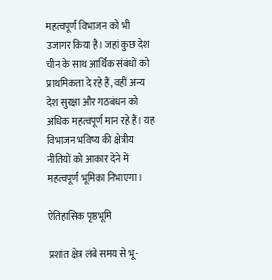महत्वपूर्ण विभाजन को भी उजागर किया है। जहां कुछ देश चीन के साथ आर्थिक संबंधों को प्राथमिकता दे रहे हैं, वहीं अन्य देश सुरक्षा और गठबंधन को अधिक महत्वपूर्ण मान रहे हैं। यह विभाजन भविष्य की क्षेत्रीय नीतियों को आकार देने में महत्वपूर्ण भूमिका निभाएगा।

ऐतिहासिक पृष्ठभूमि

प्रशांत क्षेत्र लंबे समय से भू-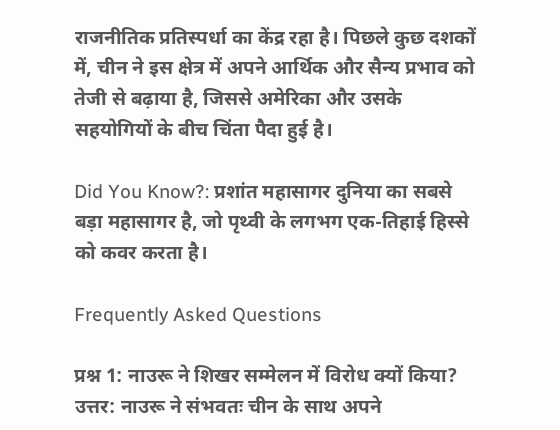राजनीतिक प्रतिस्पर्धा का केंद्र रहा है। पिछले कुछ दशकों में, चीन ने इस क्षेत्र में अपने आर्थिक और सैन्य प्रभाव को तेजी से बढ़ाया है, जिससे अमेरिका और उसके सहयोगियों के बीच चिंता पैदा हुई है।

Did You Know?: प्रशांत महासागर दुनिया का सबसे बड़ा महासागर है, जो पृथ्वी के लगभग एक-तिहाई हिस्से को कवर करता है।

Frequently Asked Questions

प्रश्न 1: नाउरू ने शिखर सम्मेलन में विरोध क्यों किया?
उत्तर: नाउरू ने संभवतः चीन के साथ अपने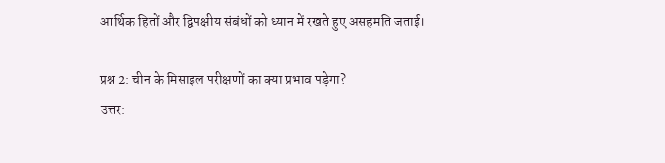आर्थिक हितों और द्विपक्षीय संबंधों को ध्यान में रखते हुए असहमति जताई।

प्रश्न 2: चीन के मिसाइल परीक्षणों का क्या प्रभाव पड़ेगा?
उत्तर: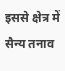इससे क्षेत्र में सैन्य तनाव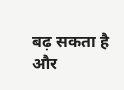बढ़ सकता है और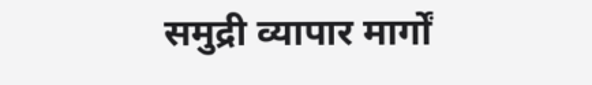समुद्री व्यापार मार्गों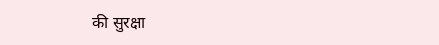की सुरक्षा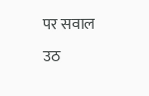पर सवाल उठ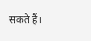सकते हैं।